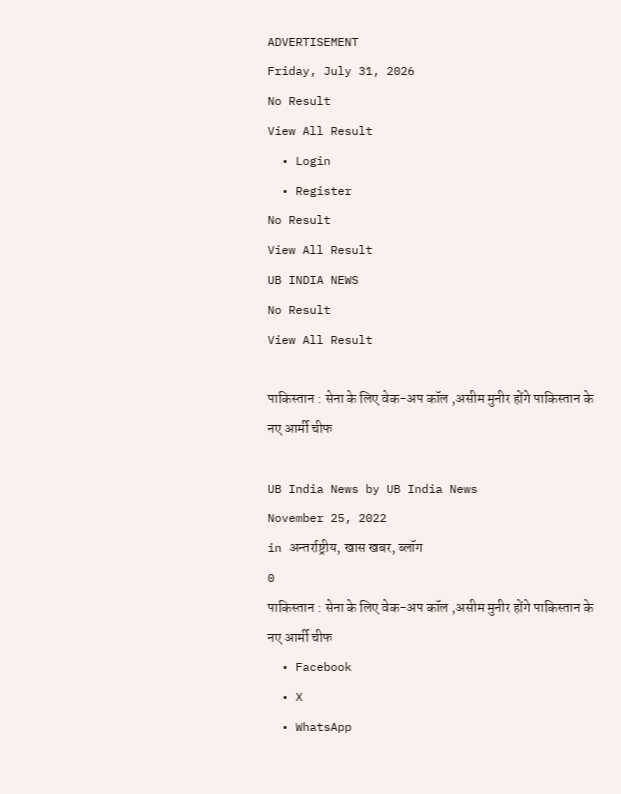ADVERTISEMENT
Friday, July 31, 2026
No Result
View All Result
  • Login
  • Register
No Result
View All Result
UB INDIA NEWS
No Result
View All Result

पाकिस्तान : सेना के लिए वेक-अप कॉल ,असीम मुनीर होंगे पाकिस्तान के नए आर्मी चीफ

UB India News by UB India News
November 25, 2022
in अन्तर्राष्ट्रीय, खास खबर, ब्लॉग
0
पाकिस्तान : सेना के लिए वेक-अप कॉल ,असीम मुनीर होंगे पाकिस्तान के नए आर्मी चीफ
  • Facebook
  • X
  • WhatsApp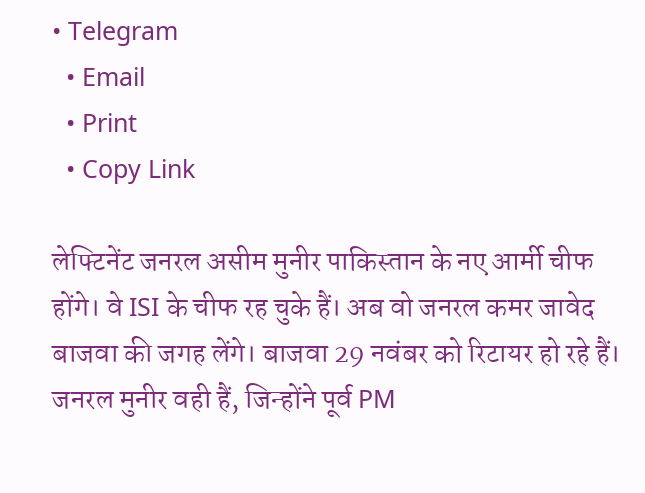• Telegram
  • Email
  • Print
  • Copy Link

लेफ्टिनेंट जनरल असीम मुनीर पाकिस्तान के नए आर्मी चीफ होंगे। वे ISI के चीफ रह चुके हैं। अब वो जनरल कमर जावेद बाजवा की जगह लेंगे। बाजवा 29 नवंबर को रिटायर हो रहे हैं। जनरल मुनीर वही हैं, जिन्होंने पूर्व PM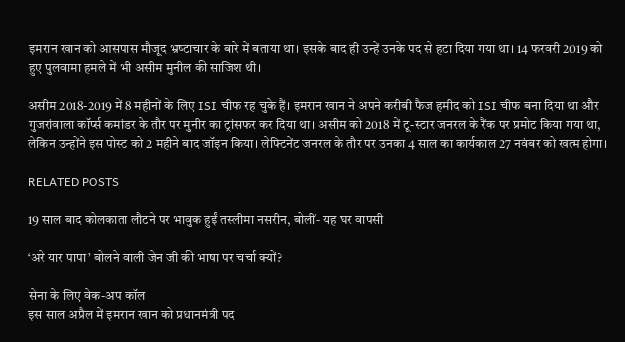इमरान खान को आसपास मौजूद भ्रष्‍टाचार के बारे में बताया था। इसके बाद ही उन्हें उनके पद से हटा दिया गया था। 14 फरवरी 2019 को हुए पुलवामा हमले में भी असीम मुनील की साजिश थी।

असीम 2018-2019 में 8 महीनों के लिए ISI चीफ रह चुके हैं। इमरान खान ने अपने करीबी फैज हमीद को ISI चीफ बना दिया था और गुजरांवाला कॉर्प्स कमांडर के तौर पर मुनीर का ट्रांसफर कर दिया था। असीम को 2018 में टू-स्टार जनरल के रैंक पर प्रमोट किया गया था, लेकिन उन्होंने इस पोस्ट को 2 महीने बाद जॉइन किया। लेफ्टिनेंट जनरल के तौर पर उनका 4 साल का कार्यकाल 27 नवंबर को खत्म होगा।

RELATED POSTS

19 साल बाद कोलकाता लौटने पर भावुक हुईं तस्लीमा नसरीन, बोलीं- यह घर वापसी

‘अरे यार पापा’ बोलने वाली जेन जी की भाषा पर चर्चा क्यों?

सेना के लिए वेक-अप कॉल
इस साल अप्रैल में इमरान खान को प्रधानमंत्री पद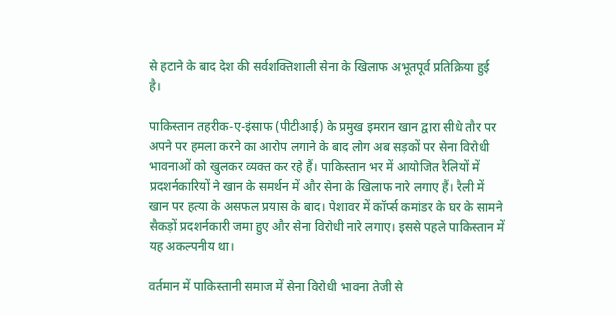से हटाने के बाद देश की सर्वशक्तिशाली सेना के खिलाफ अभूतपूर्व प्रतिक्रिया हुई है।

पाकिस्तान तहरीक-ए-इंसाफ (पीटीआई) के प्रमुख इमरान खान द्वारा सीधे तौर पर अपने पर हमला करने का आरोप लगाने के बाद लोग अब सड़कों पर सेना विरोधी भावनाओं को खुलकर व्यक्त कर रहे हैं। पाकिस्तान भर में आयोजित रैलियों में प्रदशर्नकारियों ने खान के समर्थन में और सेना के खिलाफ नारे लगाए हैं। रैली में खान पर हत्या के असफल प्रयास के बाद। पेशावर में कॉर्प्स कमांडर के घर के सामने सैकड़ों प्रदशर्नकारी जमा हुए और सेना विरोधी नारे लगाए। इससे पहले पाकिस्तान में यह अकल्पनीय था।

वर्तमान में पाकिस्तानी समाज में सेना विरोधी भावना तेजी से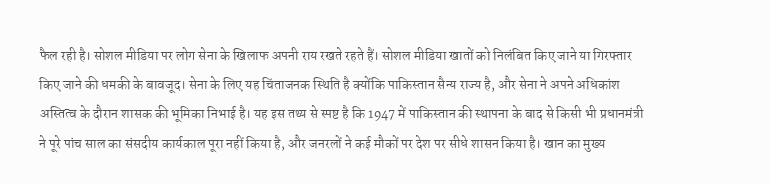फैल रही है। सोशल मीडिया पर लोग सेना के खिलाफ अपनी राय रखते रहते हैं। सोशल मीडिया खातों को निलंबित किए जाने या गिरफ्तार किए जाने की धमकी के बावजूद। सेना के लिए यह चिंताजनक स्थिति है क्योंकि पाकिस्तान सैन्य राज्य है, और सेना ने अपने अधिकांश अस्तित्व के दौरान शासक की भूमिका निभाई है। यह इस तथ्य से स्पष्ट है कि 1947 में पाकिस्तान की स्थापना के बाद से किसी भी प्रधानमंत्री ने पूरे पांच साल का संसदीय कार्यकाल पूरा नहीं किया है, और जनरलों ने कई मौकों पर देश पर सीधे शासन किया है। खान का मुख्य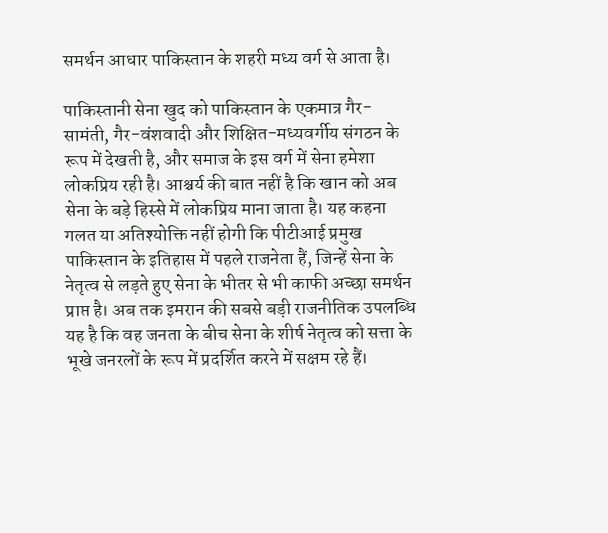समर्थन आधार पाकिस्तान के शहरी मध्य वर्ग से आता है।

पाकिस्तानी सेना खुद को पाकिस्तान के एकमात्र गैर-सामंती, गैर-वंशवादी और शिक्षित-मध्यवर्गीय संगठन के रूप में देखती है, और समाज के इस वर्ग में सेना हमेशा लोकप्रिय रही है। आश्चर्य की बात नहीं है कि खान को अब सेना के बड़े हिस्से में लोकप्रिय माना जाता है। यह कहना गलत या अतिश्योक्ति नहीं होगी कि पीटीआई प्रमुख पाकिस्तान के इतिहास में पहले राजनेता हैं, जिन्हें सेना के नेतृत्व से लड़ते हुए सेना के भीतर से भी काफी अच्छा समर्थन प्राप्त है। अब तक इमरान की सबसे बड़ी राजनीतिक उपलब्धि यह है कि वह जनता के बीच सेना के शीर्ष नेतृत्व को सत्ता के भूखे जनरलों के रूप में प्रदर्शित करने में सक्षम रहे हैं।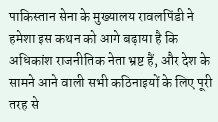पाकिस्तान सेना के मुख्यालय रावलपिंडी ने हमेशा इस कथन को आगे बढ़ाया है कि अधिकांश राजनीतिक नेता भ्रष्ट हैं, और देश के सामने आने वाली सभी कठिनाइयों के लिए पूरी तरह से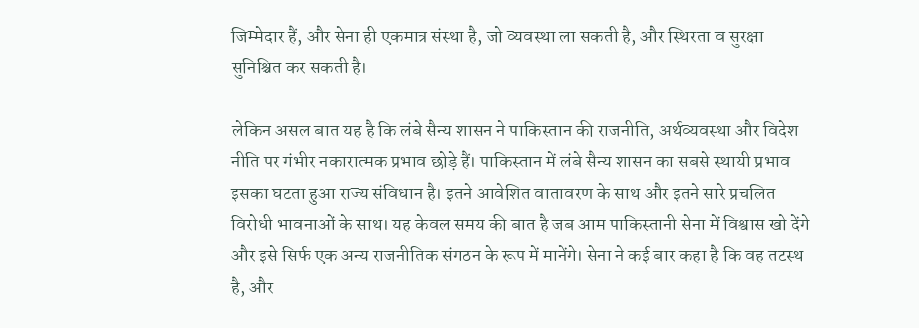जिम्मेदार हैं, और सेना ही एकमात्र संस्था है, जो व्यवस्था ला सकती है, और स्थिरता व सुरक्षा सुनिश्चित कर सकती है।

लेकिन असल बात यह है कि लंबे सैन्य शासन ने पाकिस्तान की राजनीति, अर्थव्यवस्था और विदेश नीति पर गंभीर नकारात्मक प्रभाव छोड़े हैं। पाकिस्तान में लंबे सैन्य शासन का सबसे स्थायी प्रभाव इसका घटता हुआ राज्य संविधान है। इतने आवेशित वातावरण के साथ और इतने सारे प्रचलित विरोधी भावनाओं के साथ। यह केवल समय की बात है जब आम पाकिस्तानी सेना में विश्वास खो देंगे और इसे सिर्फ एक अन्य राजनीतिक संगठन के रूप में मानेंगे। सेना ने कई बार कहा है कि वह तटस्थ है, और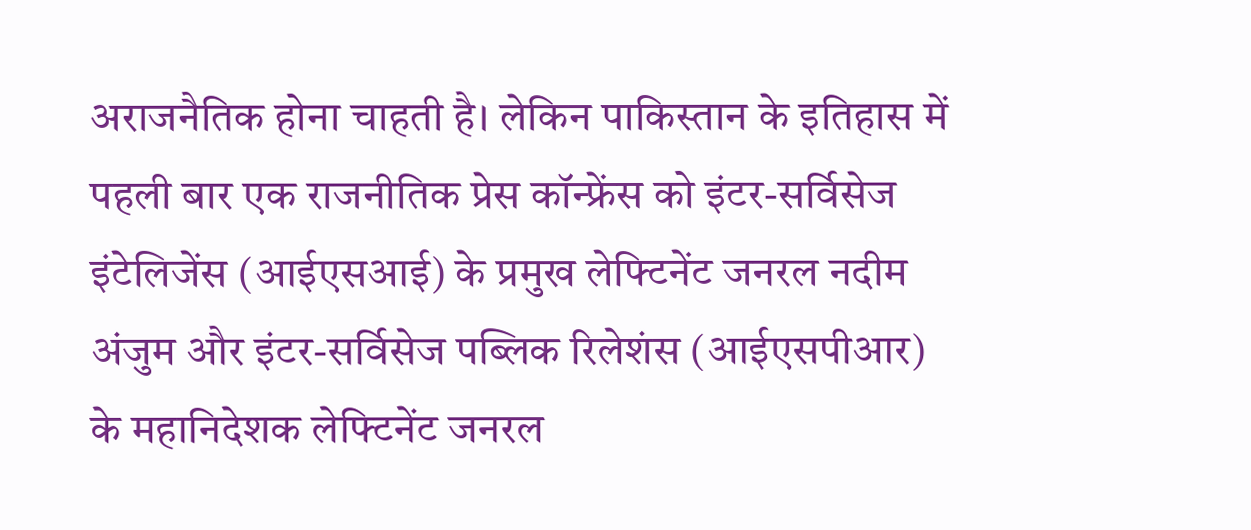अराजनैतिक होना चाहती है। लेकिन पाकिस्तान के इतिहास में पहली बार एक राजनीतिक प्रेस कॉन्फ्रेंस को इंटर-सर्विसेज इंटेलिजेंस (आईएसआई) के प्रमुख लेफ्टिनेंट जनरल नदीम अंजुम और इंटर-सर्विसेज पब्लिक रिलेशंस (आईएसपीआर) के महानिदेशक लेफ्टिनेंट जनरल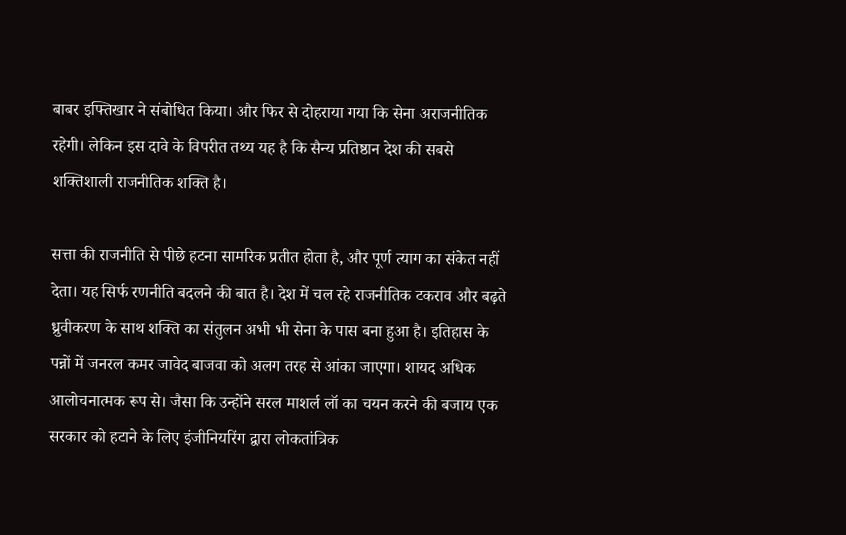बाबर इफ्तिखार ने संबोधित किया। और फिर से दोहराया गया कि सेना अराजनीतिक रहेगी। लेकिन इस दावे के विपरीत तथ्य यह है कि सैन्य प्रतिष्ठान देश की सबसे शक्तिशाली राजनीतिक शक्ति है।

सत्ता की राजनीति से पीछे हटना सामरिक प्रतीत होता है, और पूर्ण त्याग का संकेत नहीं देता। यह सिर्फ रणनीति बदलने की बात है। देश में चल रहे राजनीतिक टकराव और बढ़ते ध्रुवीकरण के साथ शक्ति का संतुलन अभी भी सेना के पास बना हुआ है। इतिहास के पन्नों में जनरल कमर जावेद बाजवा को अलग तरह से आंका जाएगा। शायद अधिक आलोचनात्मक रूप से। जैसा कि उन्होंने सरल माशर्ल लॉ का चयन करने की बजाय एक सरकार को हटाने के लिए इंजीनियरिंग द्वारा लोकतांत्रिक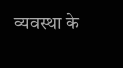व्यवस्था के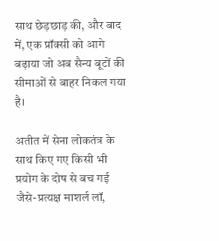साथ छेड़छाड़ की, और बाद में, एक प्रॉक्सी को आगे बढ़ाया जो अब सैन्य बूटों की सीमाओं से बाहर निकल गया है।

अतीत में सेना लोकतंत्र के साथ किए गए किसी भी प्रयोग के दोष से बच गई जैसे-प्रत्यक्ष माशर्ल लॉ,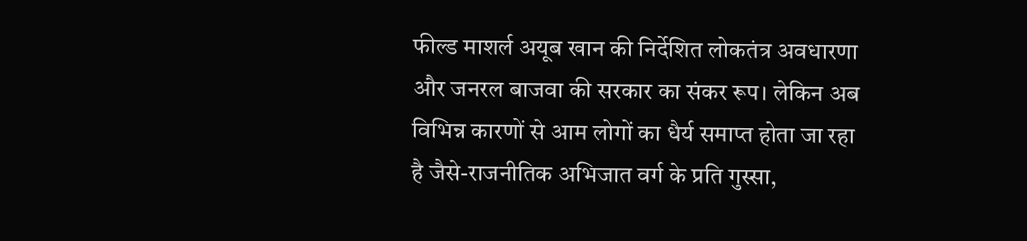फील्ड माशर्ल अयूब खान की निर्देशित लोकतंत्र अवधारणा और जनरल बाजवा की सरकार का संकर रूप। लेकिन अब विभिन्न कारणों से आम लोगों का धैर्य समाप्त होता जा रहा है जैसे-राजनीतिक अभिजात वर्ग के प्रति गुस्सा,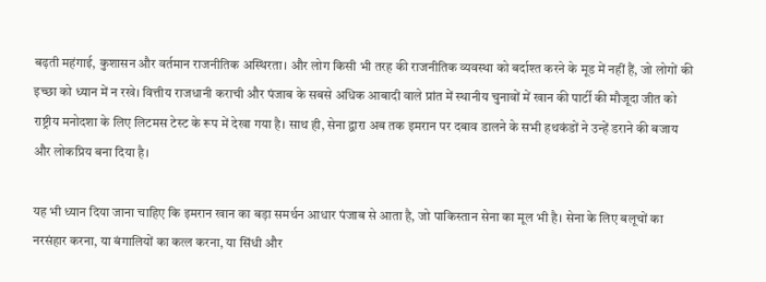बढ़ती महंगाई, कुशासन और वर्तमान राजनीतिक अस्थिरता। और लोग किसी भी तरह की राजनीतिक व्यवस्था को बर्दाश्त करने के मूड में नहीं हैं, जो लोगों की इच्छा को ध्यान में न रखे। वित्तीय राजधानी कराची और पंजाब के सबसे अधिक आबादी वाले प्रांत में स्थानीय चुनावों में खान की पार्टी की मौजूदा जीत को राष्ट्रीय मनोदशा के लिए लिटमस टेस्ट के रूप में देखा गया है। साथ ही, सेना द्वारा अब तक इमरान पर दबाव डालने के सभी हथकंडों ने उन्हें डराने की बजाय और लोकप्रिय बना दिया है।

यह भी ध्यान दिया जाना चाहिए कि इमरान खान का बड़ा समर्थन आधार पंजाब से आता है, जो पाकिस्तान सेना का मूल भी है। सेना के लिए बलूचों का नरसंहार करना, या बंगालियों का कत्ल करना, या सिंधी और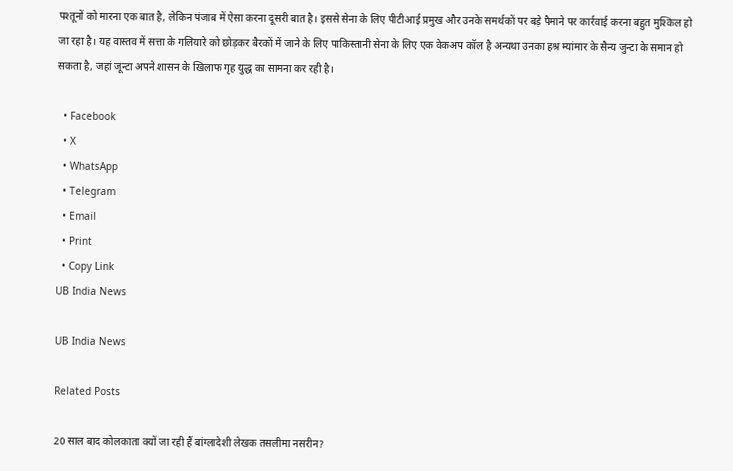पश्तूनों को मारना एक बात है, लेकिन पंजाब में ऐसा करना दूसरी बात है। इससे सेना के लिए पीटीआई प्रमुख और उनके समर्थकों पर बड़े पैमाने पर कार्रवाई करना बहुत मुश्किल हो जा रहा है। यह वास्तव में सत्ता के गलियारे को छोड़कर बैरकों में जाने के लिए पाकिस्तानी सेना के लिए एक वेकअप कॉल है अन्यथा उनका हश्र म्यांमार के सैन्य जुन्टा के समान हो सकता है, जहां जून्टा अपने शासन के खिलाफ गृह युद्ध का सामना कर रही है।

  • Facebook
  • X
  • WhatsApp
  • Telegram
  • Email
  • Print
  • Copy Link
UB India News

UB India News

Related Posts

20 साल बाद कोलकाता क्यों जा रही हैं बांग्लादेशी लेखक तसलीमा नसरीन?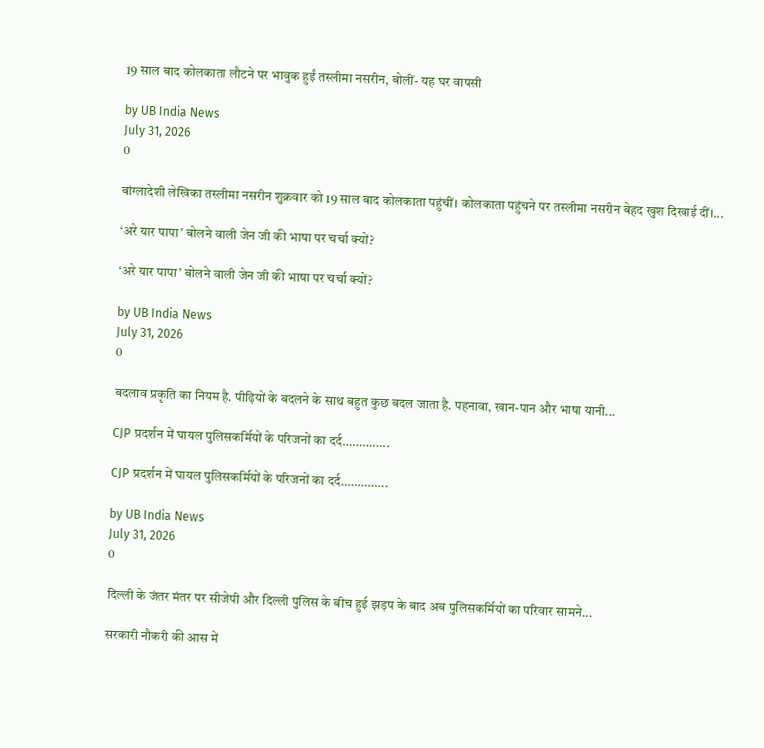19 साल बाद कोलकाता लौटने पर भावुक हुईं तस्लीमा नसरीन, बोलीं- यह घर वापसी

by UB India News
July 31, 2026
0

बांग्लादेशी लेखिका तस्लीमा नसरीन शुक्रवार को 19 साल बाद कोलकाता पहुंचीं। कोलकाता पहुंचने पर तस्लीमा नसरीन बेहद खुश दिखाई दीं।...

‘अरे यार पापा’ बोलने वाली जेन जी की भाषा पर चर्चा क्यों?

‘अरे यार पापा’ बोलने वाली जेन जी की भाषा पर चर्चा क्यों?

by UB India News
July 31, 2026
0

बदलाव प्रकृति का नियम है. पीढ़ियों के बदलने के साथ बहुत कुछ बदल जाता है. पहनावा, खान-पान और भाषा यानी...

CJP प्रदर्शन में घायल पुलिसकर्मियों के परिजनों का दर्द…………..

CJP प्रदर्शन में घायल पुलिसकर्मियों के परिजनों का दर्द…………..

by UB India News
July 31, 2026
0

दिल्ली के जंतर मंतर पर सीजेपी और दिल्ली पुलिस के बीच हुई झड़प के बाद अब पुलिसकर्मियों का परिवार सामने...

सरकारी नौकरी की आस में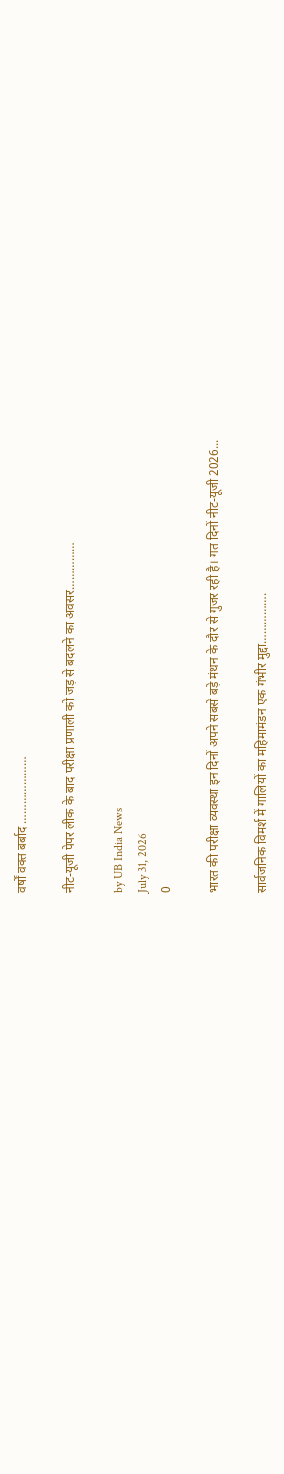वर्षों वक्त बर्बाद …………………

नीट-यूजी पेपर लीक के बाद परीक्षा प्रणाली को जड़ से बदलने का अवसर……………

by UB India News
July 31, 2026
0

भारत की परीक्षा व्यवस्था इन दिनों अपने सबसे बड़े मंथन के दौर से गुजर रही है। गत दिनों नीट-यूजी 2026...

सार्वजनिक विमर्श में गालियों का महिमामंडन एक गंभीर मुद्दा…………….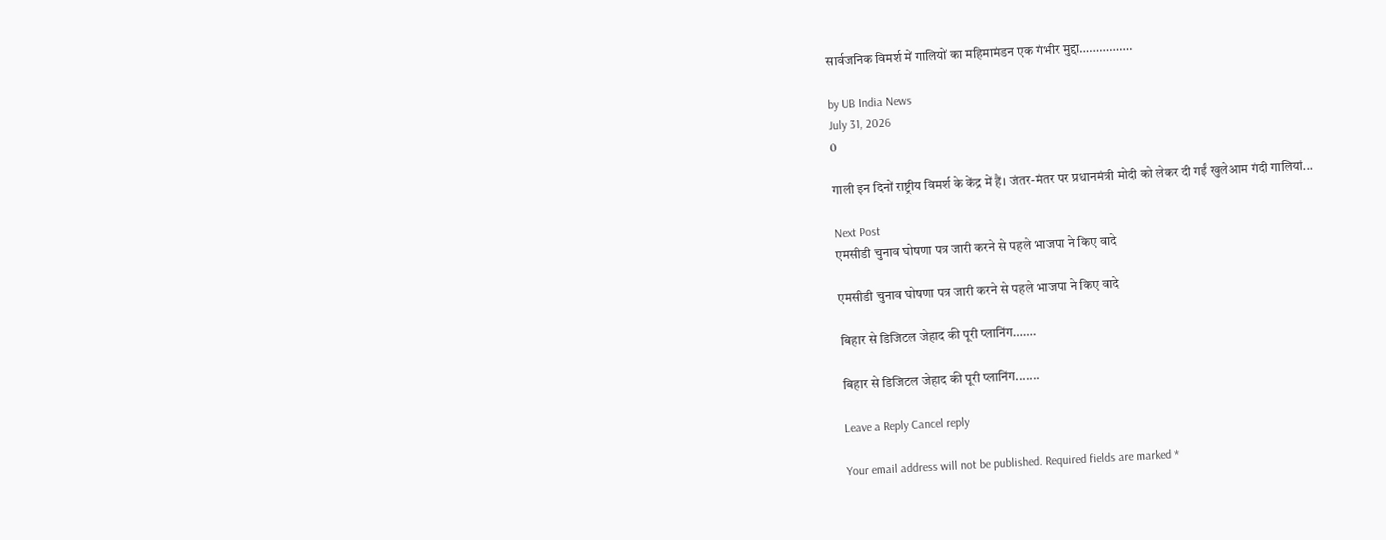सार्वजनिक विमर्श में गालियों का महिमामंडन एक गंभीर मुद्दा…………….

by UB India News
July 31, 2026
0

गाली इन दिनों राष्ट्रीय विमर्श के केंद्र में हैं। जंतर-मंतर पर प्रधानमंत्री मोदी को लेकर दी गईं खुलेआम गंदी गालियां...

Next Post
एमसीडी चुनाव घोषणा पत्र जारी करने से पहले भाजपा ने किए वादे

एमसीडी चुनाव घोषणा पत्र जारी करने से पहले भाजपा ने किए वादे

बिहार से डिजिटल जेहाद की पूरी प्लानिंग…….

बिहार से डिजिटल जेहाद की पूरी प्लानिंग.......

Leave a Reply Cancel reply

Your email address will not be published. Required fields are marked *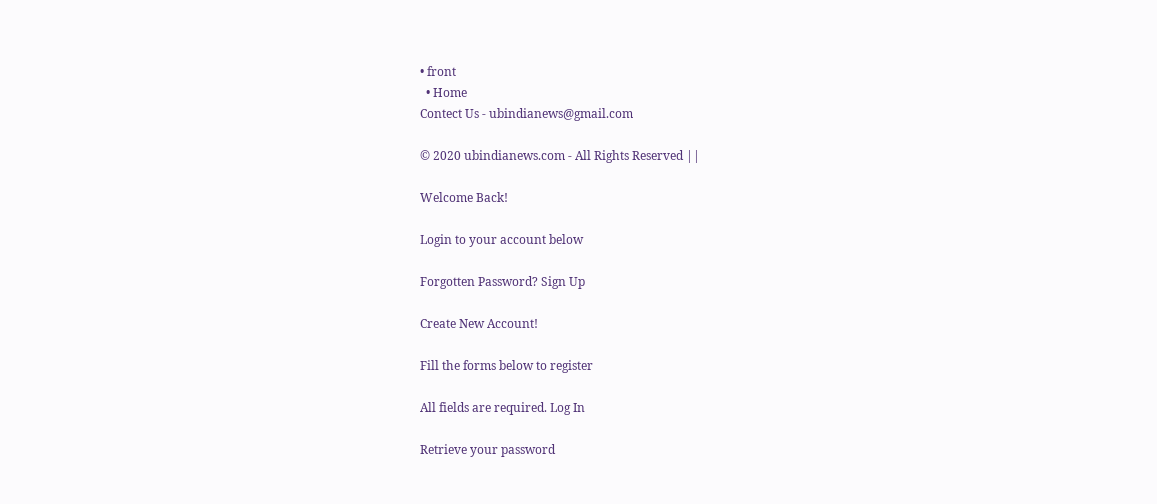• front
  • Home
Contect Us - ubindianews@gmail.com

© 2020 ubindianews.com - All Rights Reserved ||

Welcome Back!

Login to your account below

Forgotten Password? Sign Up

Create New Account!

Fill the forms below to register

All fields are required. Log In

Retrieve your password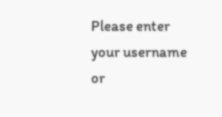Please enter your username or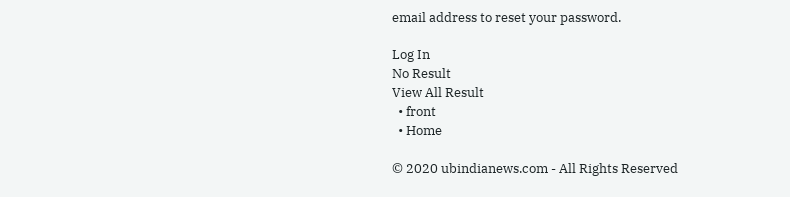email address to reset your password.

Log In
No Result
View All Result
  • front
  • Home

© 2020 ubindianews.com - All Rights Reserved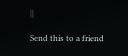||

Send this to a friend